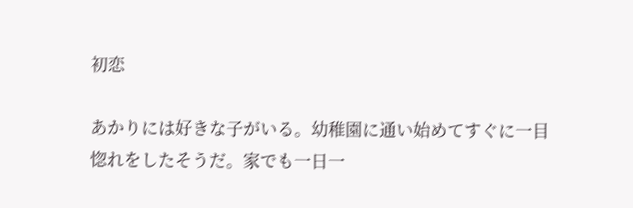初恋

あかりには好きな子がいる。幼稚園に通い始めてすぐに一目惚れをしたそうだ。家でも一日一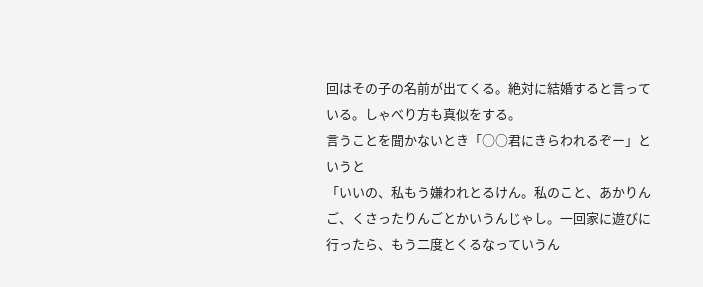回はその子の名前が出てくる。絶対に結婚すると言っている。しゃべり方も真似をする。
言うことを聞かないとき「○○君にきらわれるぞー」というと
「いいの、私もう嫌われとるけん。私のこと、あかりんご、くさったりんごとかいうんじゃし。一回家に遊びに行ったら、もう二度とくるなっていうん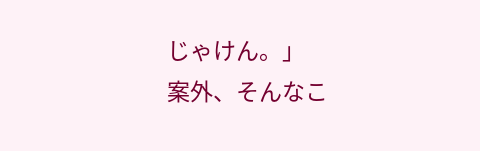じゃけん。」
案外、そんなこ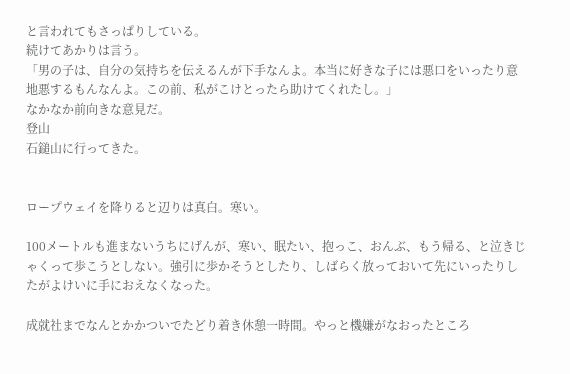と言われてもさっぱりしている。
続けてあかりは言う。
「男の子は、自分の気持ちを伝えるんが下手なんよ。本当に好きな子には悪口をいったり意地悪するもんなんよ。この前、私がこけとったら助けてくれたし。」
なかなか前向きな意見だ。
登山
石鎚山に行ってきた。


ロープウェイを降りると辺りは真白。寒い。

100メートルも進まないうちにげんが、寒い、眠たい、抱っこ、おんぶ、もう帰る、と泣きじゃくって歩こうとしない。強引に歩かそうとしたり、しばらく放っておいて先にいったりしたがよけいに手におえなくなった。

成就社までなんとかかついでたどり着き休憩一時間。やっと機嫌がなおったところ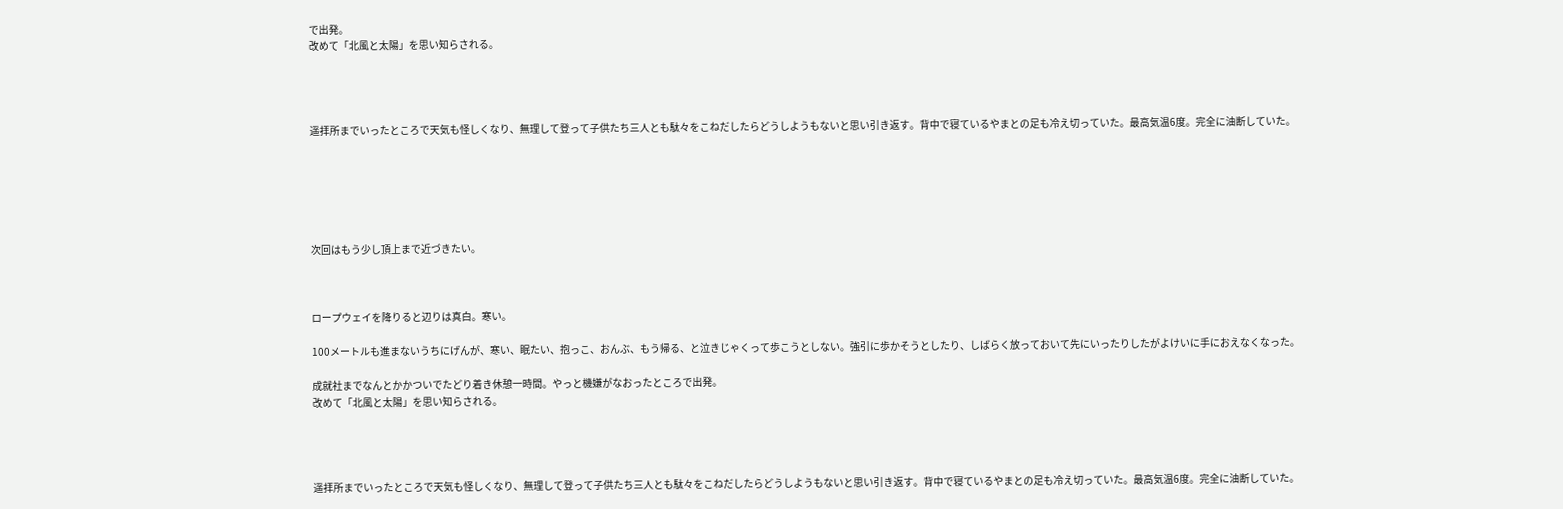で出発。
改めて「北風と太陽」を思い知らされる。




遥拝所までいったところで天気も怪しくなり、無理して登って子供たち三人とも駄々をこねだしたらどうしようもないと思い引き返す。背中で寝ているやまとの足も冷え切っていた。最高気温6度。完全に油断していた。






次回はもう少し頂上まで近づきたい。



ロープウェイを降りると辺りは真白。寒い。

100メートルも進まないうちにげんが、寒い、眠たい、抱っこ、おんぶ、もう帰る、と泣きじゃくって歩こうとしない。強引に歩かそうとしたり、しばらく放っておいて先にいったりしたがよけいに手におえなくなった。

成就社までなんとかかついでたどり着き休憩一時間。やっと機嫌がなおったところで出発。
改めて「北風と太陽」を思い知らされる。




遥拝所までいったところで天気も怪しくなり、無理して登って子供たち三人とも駄々をこねだしたらどうしようもないと思い引き返す。背中で寝ているやまとの足も冷え切っていた。最高気温6度。完全に油断していた。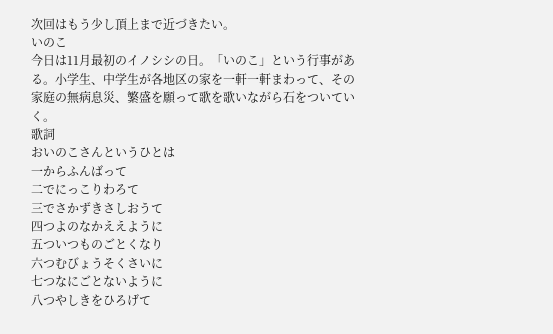次回はもう少し頂上まで近づきたい。
いのこ
今日は11月最初のイノシシの日。「いのこ」という行事がある。小学生、中学生が各地区の家を一軒一軒まわって、その家庭の無病息災、繁盛を願って歌を歌いながら石をついていく。
歌詞
おいのこさんというひとは
一からふんばって
二でにっこりわろて
三でさかずきさしおうて
四つよのなかええように
五ついつものごとくなり
六つむびょうそくさいに
七つなにごとないように
八つやしきをひろげて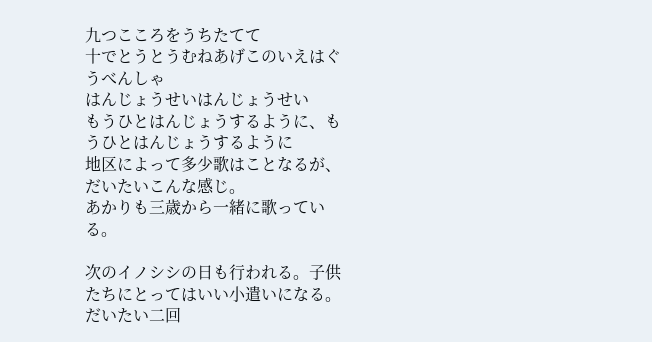九つこころをうちたてて
十でとうとうむねあげこのいえはぐうべんしゃ
はんじょうせいはんじょうせい
もうひとはんじょうするように、もうひとはんじょうするように
地区によって多少歌はことなるが、だいたいこんな感じ。
あかりも三歳から一緒に歌っている。

次のイノシシの日も行われる。子供たちにとってはいい小遣いになる。
だいたい二回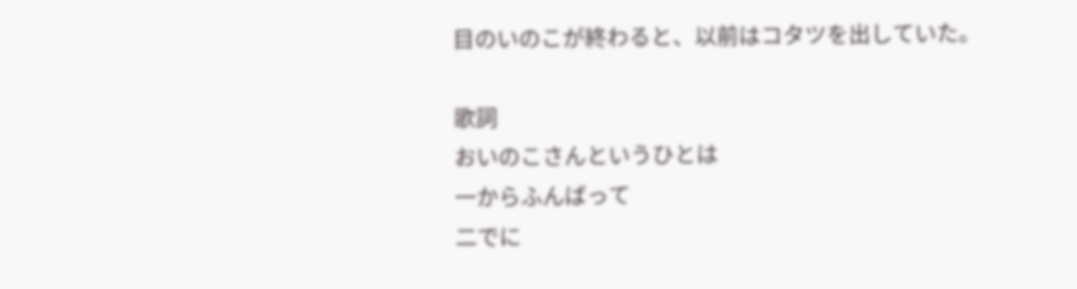目のいのこが終わると、以前はコタツを出していた。

歌詞
おいのこさんというひとは
一からふんばって
二でに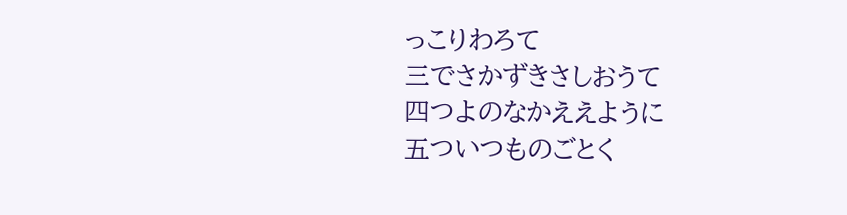っこりわろて
三でさかずきさしおうて
四つよのなかええように
五ついつものごとく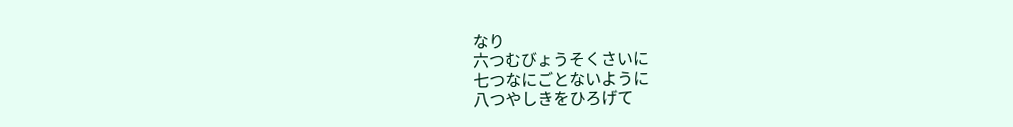なり
六つむびょうそくさいに
七つなにごとないように
八つやしきをひろげて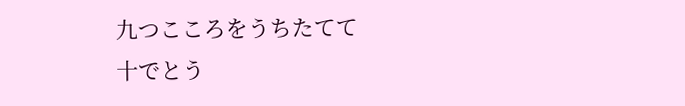九つこころをうちたてて
十でとう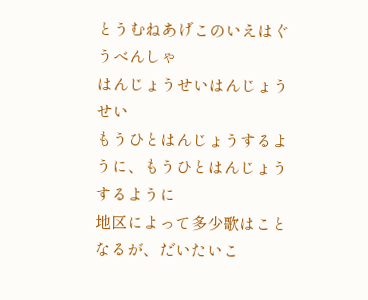とうむねあげこのいえはぐうべんしゃ
はんじょうせいはんじょうせい
もうひとはんじょうするように、もうひとはんじょうするように
地区によって多少歌はことなるが、だいたいこ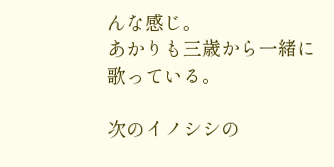んな感じ。
あかりも三歳から一緒に歌っている。

次のイノシシの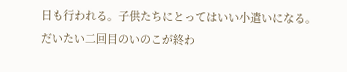日も行われる。子供たちにとってはいい小遣いになる。
だいたい二回目のいのこが終わ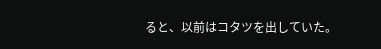ると、以前はコタツを出していた。